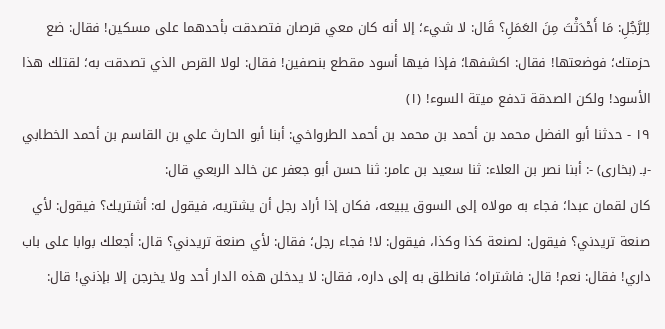لِلرَّجُلِ: مَا أَحْدَثْتَ مِنَ العَمَلِ؟ قَال: لا شيء؛ إلا أنه كان معي قرصان فتصدقت بأحدهما على مسكين! فقال: ضع حزمتك؛ فوضعتها! فقال: اكشفها؛ فإذا فيها أسود مقطع بنصفين! فقال: لولا القرص الذي تصدقت به؛ لقتلك هذا الأسود! ولكن الصدقة تدفع ميتة السوء! (١)
١٩ - حدثنا أبو الفضل محمد بن أحمد بن محمد بن أحمد الطرواخي: أبنا أبو الحارث علي بن القاسم بن أحمد الخطابي -بـ (بخارى) -: أبنا نصر بن العلاء: ثنا سعيد بن عامر: ثنا حسن أبو جعفر عن خالد الربعي قال:
كان لقمان عبدا؛ فجاء به مولاه إلى السوق يبيعه، فكان إذا أراد رجل أن يشتريه، فيقول له: أشتريك؟ فيقول: لأي صنعة تريدني؟ فيقول: لصنعة كذا وكذا، فيقول: لا! فجاء رجل؛ فقال: لأي صنعة تريدني؟ قال: أجعلك بوابا على باب داري! فقال: نعم! قال: فاشتراه؛ فانطلق به إلى داره، فقال: لا يدخلن هذه الدار أحد ولا يخرجن إلا بإذني! قال: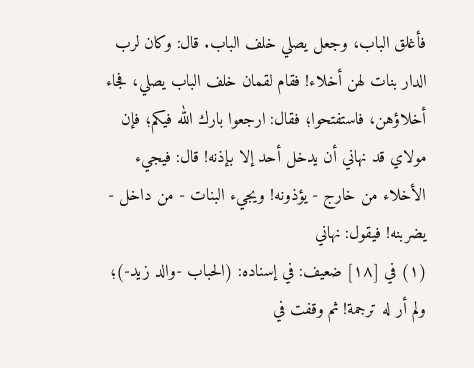فأغلق الباب، وجعل يصلي خلف الباب. قال: وكان لرب الدار بنات لهن أخلاء! فقام لقمان خلف الباب يصلي، فجاء أخلاؤهن، فاستفتحوا؛ فقال: ارجعوا بارك الله فيكم؛ فإن مولاي قد نهاني أن يدخل أحد إلا بإذنه! قال: فيجيء الأخلاء من خارج - يؤذونه! ويجيء البنات - من داخل - يضربنه! فيقول: نهاني
(١) في [١٨] ضعيف: في إسناده: (الحباب -والد زيد-)؛ ولم أر له ترجمة! ثم وقفت في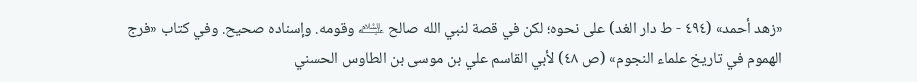«زهد أحمد» (٤٩٤ - ط دار الغد) على نحوه؛ لكن في قصة لنبي الله صالح ﵇ وقومه. وإسناده صحيح. وفي كتاب «فرج الهموم في تاريخ علماء النجوم» (ص ٤٨) لأبي القاسم علي بن موسى بن الطاوس الحسني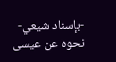-بإسناد شيعي- نحوه عن عيسى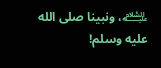﵇، ونبينا صلى الله عليه وسلم!